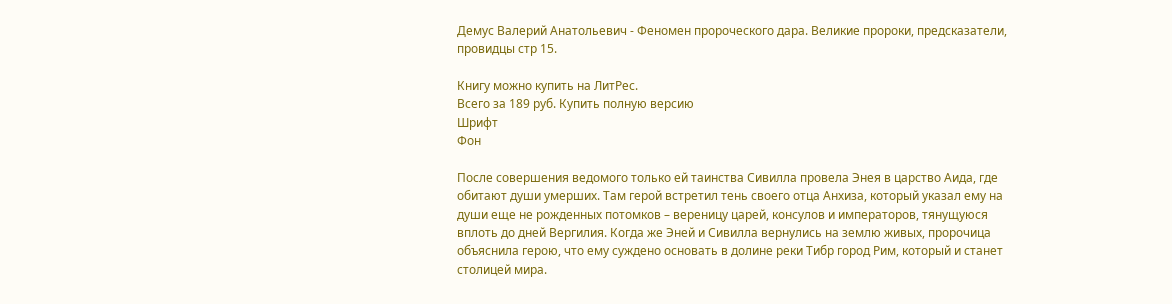Демус Валерий Анатольевич - Феномен пророческого дара. Великие пророки, предсказатели, провидцы стр 15.

Книгу можно купить на ЛитРес.
Всего за 189 руб. Купить полную версию
Шрифт
Фон

После совершения ведомого только ей таинства Сивилла провела Энея в царство Аида, где обитают души умерших. Там герой встретил тень своего отца Анхиза, который указал ему на души еще не рожденных потомков – вереницу царей, консулов и императоров, тянущуюся вплоть до дней Вергилия. Когда же Эней и Сивилла вернулись на землю живых, пророчица объяснила герою, что ему суждено основать в долине реки Тибр город Рим, который и станет столицей мира.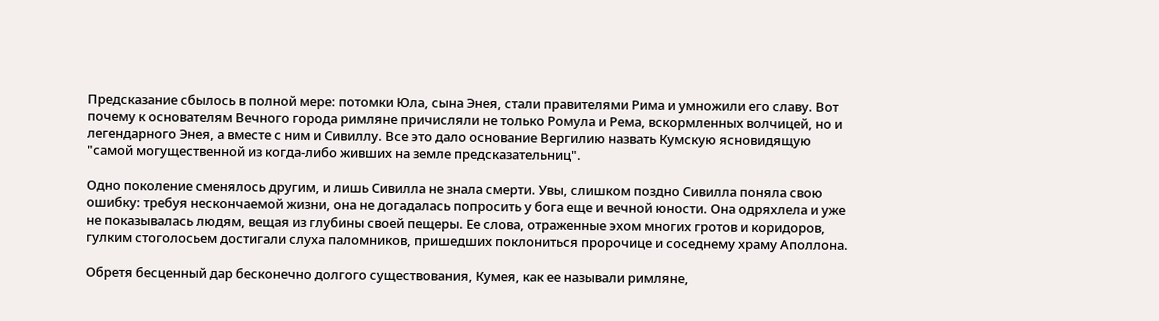Предсказание сбылось в полной мере: потомки Юла, сына Энея, стали правителями Рима и умножили его славу. Вот почему к основателям Вечного города римляне причисляли не только Ромула и Рема, вскормленных волчицей, но и легендарного Энея, а вместе с ним и Сивиллу. Все это дало основание Вергилию назвать Кумскую ясновидящую "самой могущественной из когда-либо живших на земле предсказательниц".

Одно поколение сменялось другим, и лишь Сивилла не знала смерти. Увы, слишком поздно Сивилла поняла свою ошибку: требуя нескончаемой жизни, она не догадалась попросить у бога еще и вечной юности. Она одряхлела и уже не показывалась людям, вещая из глубины своей пещеры. Ее слова, отраженные эхом многих гротов и коридоров, гулким стоголосьем достигали слуха паломников, пришедших поклониться пророчице и соседнему храму Аполлона.

Обретя бесценный дар бесконечно долгого существования, Кумея, как ее называли римляне,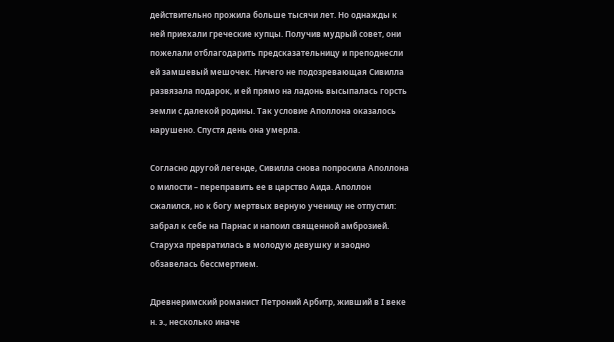действительно прожила больше тысячи лет. Но однажды к ней приехали греческие купцы. Получив мудрый совет, они пожелали отблагодарить предсказательницу и преподнесли ей замшевый мешочек. Ничего не подозревающая Сивилла развязала подарок, и ей прямо на ладонь высыпалась горсть земли с далекой родины. Так условие Аполлона оказалось нарушено. Спустя день она умерла.

Согласно другой легенде, Сивилла снова попросила Аполлона о милости – переправить ее в царство Аида. Аполлон сжалился, но к богу мертвых верную ученицу не отпустил: забрал к себе на Парнас и напоил священной амброзией. Старуха превратилась в молодую девушку и заодно обзавелась бессмертием.

Древнеримский романист Петроний Арбитр, живший в I веке н. э., несколько иначе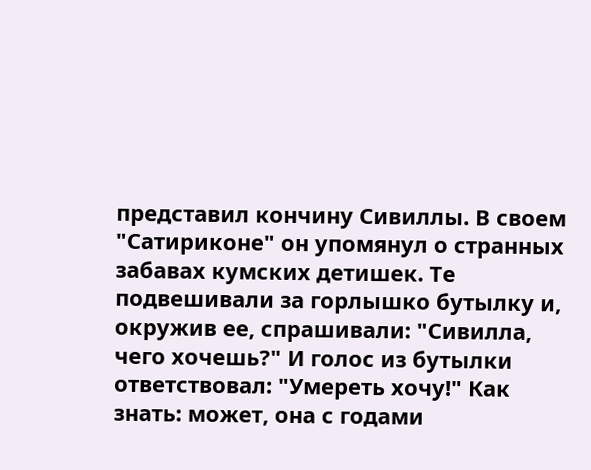представил кончину Сивиллы. В своем "Сатириконе" он упомянул о странных забавах кумских детишек. Те подвешивали за горлышко бутылку и, окружив ее, спрашивали: "Сивилла, чего хочешь?" И голос из бутылки ответствовал: "Умереть хочу!" Как знать: может, она с годами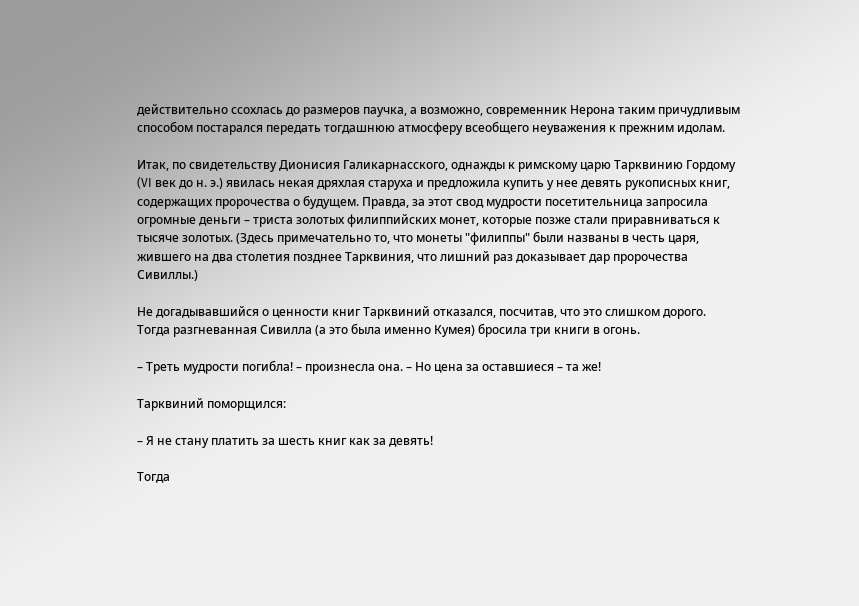действительно ссохлась до размеров паучка, а возможно, современник Нерона таким причудливым способом постарался передать тогдашнюю атмосферу всеобщего неуважения к прежним идолам.

Итак, по свидетельству Дионисия Галикарнасского, однажды к римскому царю Тарквинию Гордому (VI век до н. э.) явилась некая дряхлая старуха и предложила купить у нее девять рукописных книг, содержащих пророчества о будущем. Правда, за этот свод мудрости посетительница запросила огромные деньги – триста золотых филиппийских монет, которые позже стали приравниваться к тысяче золотых. (Здесь примечательно то, что монеты "филиппы" были названы в честь царя, жившего на два столетия позднее Тарквиния, что лишний раз доказывает дар пророчества Сивиллы.)

Не догадывавшийся о ценности книг Тарквиний отказался, посчитав, что это слишком дорого. Тогда разгневанная Сивилла (а это была именно Кумея) бросила три книги в огонь.

– Треть мудрости погибла! – произнесла она. – Но цена за оставшиеся – та же!

Тарквиний поморщился:

– Я не стану платить за шесть книг как за девять!

Тогда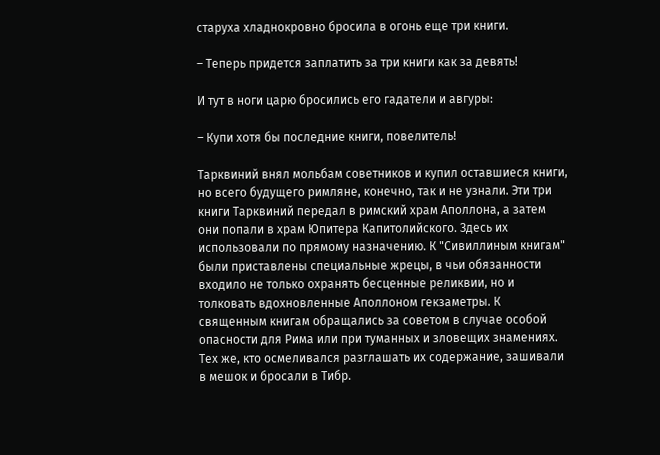старуха хладнокровно бросила в огонь еще три книги.

– Теперь придется заплатить за три книги как за девять!

И тут в ноги царю бросились его гадатели и авгуры:

– Купи хотя бы последние книги, повелитель!

Тарквиний внял мольбам советников и купил оставшиеся книги, но всего будущего римляне, конечно, так и не узнали. Эти три книги Тарквиний передал в римский храм Аполлона, а затем они попали в храм Юпитера Капитолийского. Здесь их использовали по прямому назначению. К "Сивиллиным книгам" были приставлены специальные жрецы, в чьи обязанности входило не только охранять бесценные реликвии, но и толковать вдохновленные Аполлоном гекзаметры. К священным книгам обращались за советом в случае особой опасности для Рима или при туманных и зловещих знамениях. Тех же, кто осмеливался разглашать их содержание, зашивали в мешок и бросали в Тибр.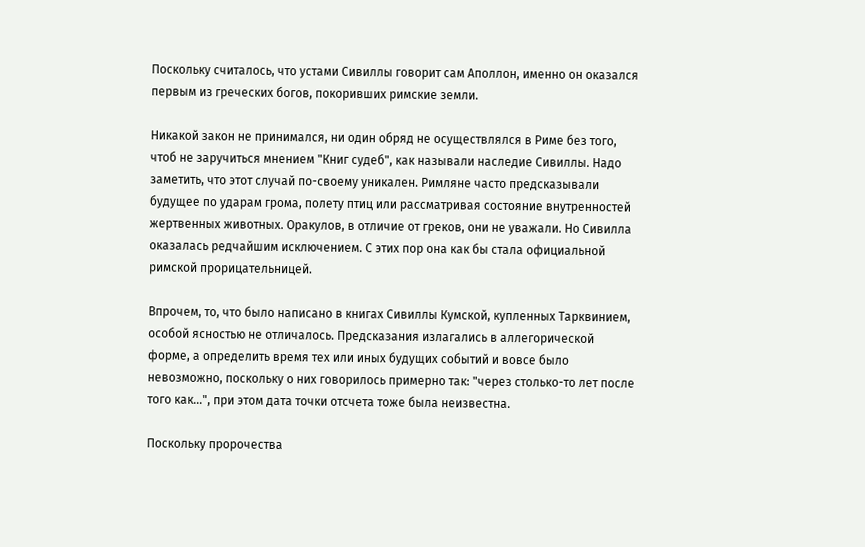Поскольку считалось, что устами Сивиллы говорит сам Аполлон, именно он оказался первым из греческих богов, покоривших римские земли.

Никакой закон не принимался, ни один обряд не осуществлялся в Риме без того, чтоб не заручиться мнением "Книг судеб", как называли наследие Сивиллы. Надо заметить, что этот случай по-своему уникален. Римляне часто предсказывали будущее по ударам грома, полету птиц или рассматривая состояние внутренностей жертвенных животных. Оракулов, в отличие от греков, они не уважали. Но Сивилла оказалась редчайшим исключением. С этих пор она как бы стала официальной римской прорицательницей.

Впрочем, то, что было написано в книгах Сивиллы Кумской, купленных Тарквинием, особой ясностью не отличалось. Предсказания излагались в аллегорической форме, а определить время тех или иных будущих событий и вовсе было невозможно, поскольку о них говорилось примерно так: "через столько-то лет после того как…", при этом дата точки отсчета тоже была неизвестна.

Поскольку пророчества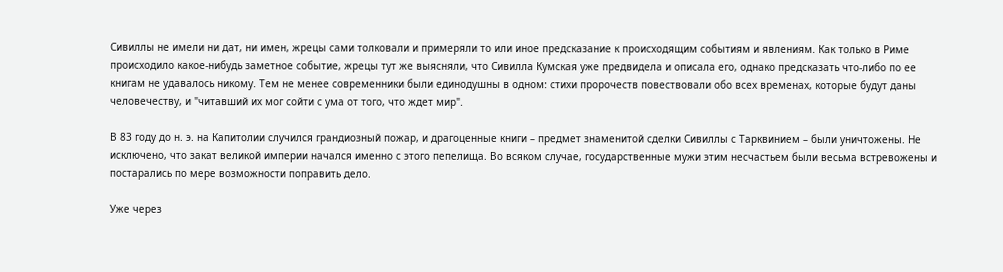Сивиллы не имели ни дат, ни имен, жрецы сами толковали и примеряли то или иное предсказание к происходящим событиям и явлениям. Как только в Риме происходило какое-нибудь заметное событие, жрецы тут же выясняли, что Сивилла Кумская уже предвидела и описала его, однако предсказать что-либо по ее книгам не удавалось никому. Тем не менее современники были единодушны в одном: стихи пророчеств повествовали обо всех временах, которые будут даны человечеству, и "читавший их мог сойти с ума от того, что ждет мир".

В 83 году до н. э. на Капитолии случился грандиозный пожар, и драгоценные книги – предмет знаменитой сделки Сивиллы с Тарквинием – были уничтожены. Не исключено, что закат великой империи начался именно с этого пепелища. Во всяком случае, государственные мужи этим несчастьем были весьма встревожены и постарались по мере возможности поправить дело.

Уже через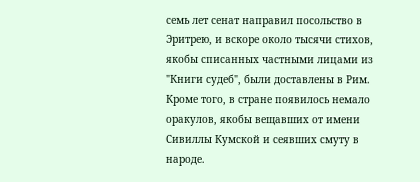семь лет сенат направил посольство в Эритрею, и вскоре около тысячи стихов, якобы списанных частными лицами из "Книги судеб", были доставлены в Рим. Кроме того, в стране появилось немало оракулов, якобы вещавших от имени Сивиллы Кумской и сеявших смуту в народе.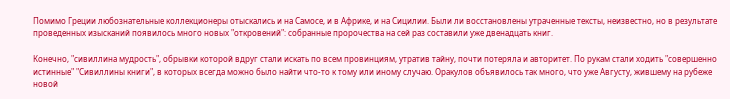Помимо Греции любознательные коллекционеры отыскались и на Самосе, и в Африке, и на Сицилии. Были ли восстановлены утраченные тексты, неизвестно, но в результате проведенных изысканий появилось много новых "откровений": собранные пророчества на сей раз составили уже двенадцать книг.

Конечно, "сивиллина мудрость", обрывки которой вдруг стали искать по всем провинциям, утратив тайну, почти потеряла и авторитет. По рукам стали ходить "совершенно истинные" "Сивиллины книги", в которых всегда можно было найти что-то к тому или иному случаю. Оракулов объявилось так много, что уже Августу, жившему на рубеже новой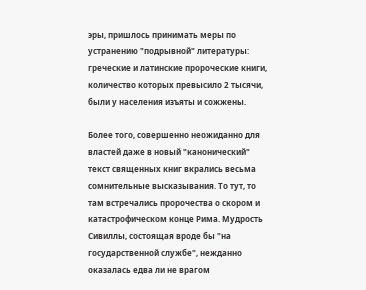эры, пришлось принимать меры по устранению "подрывной" литературы: греческие и латинские пророческие книги, количество которых превысило 2 тысячи, были у населения изъяты и сожжены.

Более того, совершенно неожиданно для властей даже в новый "канонический" текст священных книг вкрались весьма сомнительные высказывания. То тут, то там встречались пророчества о скором и катастрофическом конце Рима. Мудрость Сивиллы, состоящая вроде бы "на государственной службе", нежданно оказалась едва ли не врагом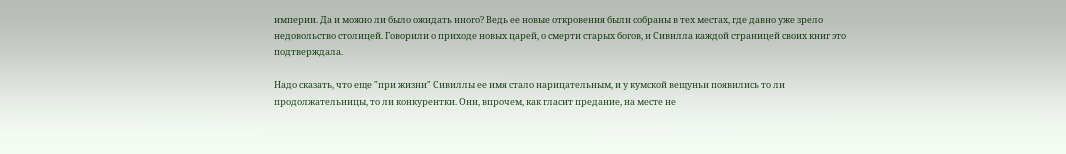империи. Да и можно ли было ожидать иного? Ведь ее новые откровения были собраны в тех местах, где давно уже зрело недовольство столицей. Говорили о приходе новых царей, о смерти старых богов, и Сивилла каждой страницей своих книг это подтверждала.

Надо сказать, что еще "при жизни" Сивиллы ее имя стало нарицательным, и у кумской вещуньи появились то ли продолжательницы, то ли конкурентки. Они, впрочем, как гласит предание, на месте не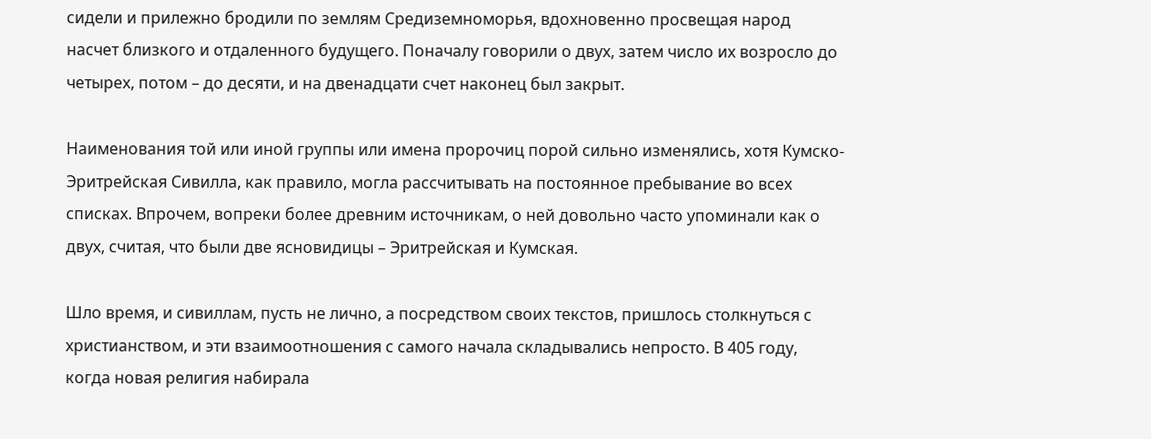сидели и прилежно бродили по землям Средиземноморья, вдохновенно просвещая народ насчет близкого и отдаленного будущего. Поначалу говорили о двух, затем число их возросло до четырех, потом – до десяти, и на двенадцати счет наконец был закрыт.

Наименования той или иной группы или имена пророчиц порой сильно изменялись, хотя Кумско-Эритрейская Сивилла, как правило, могла рассчитывать на постоянное пребывание во всех списках. Впрочем, вопреки более древним источникам, о ней довольно часто упоминали как о двух, считая, что были две ясновидицы – Эритрейская и Кумская.

Шло время, и сивиллам, пусть не лично, а посредством своих текстов, пришлось столкнуться с христианством, и эти взаимоотношения с самого начала складывались непросто. В 405 году, когда новая религия набирала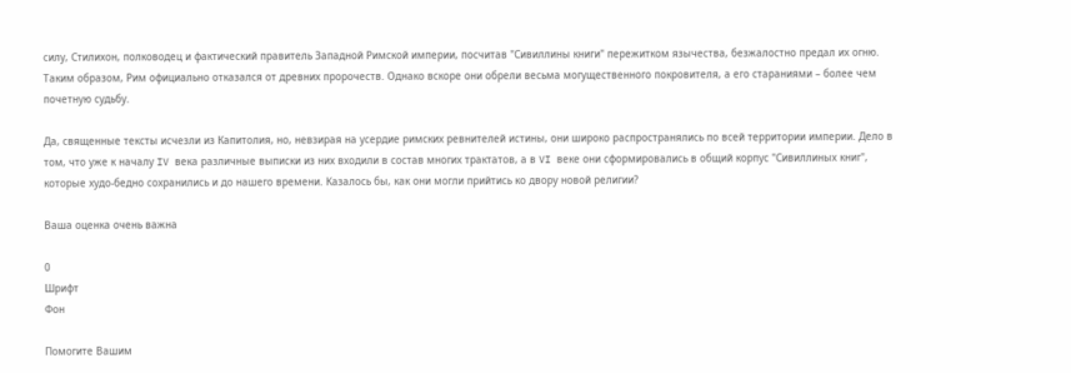силу, Стилихон, полководец и фактический правитель Западной Римской империи, посчитав "Сивиллины книги" пережитком язычества, безжалостно предал их огню. Таким образом, Рим официально отказался от древних пророчеств. Однако вскоре они обрели весьма могущественного покровителя, а его стараниями – более чем почетную судьбу.

Да, священные тексты исчезли из Капитолия, но, невзирая на усердие римских ревнителей истины, они широко распространялись по всей территории империи. Дело в том, что уже к началу IV века различные выписки из них входили в состав многих трактатов, а в VI веке они сформировались в общий корпус "Сивиллиных книг", которые худо-бедно сохранились и до нашего времени. Казалось бы, как они могли прийтись ко двору новой религии?

Ваша оценка очень важна

0
Шрифт
Фон

Помогите Вашим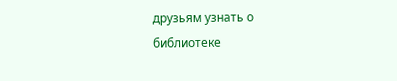друзьям узнать о библиотеке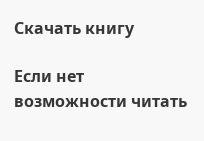Скачать книгу

Если нет возможности читать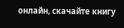онлайн, скачайте книгу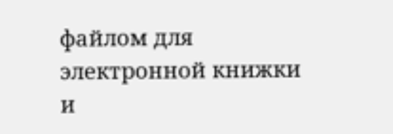файлом для электронной книжки и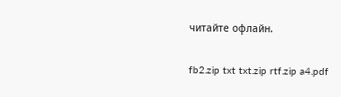читайте офлайн.

fb2.zip txt txt.zip rtf.zip a4.pdf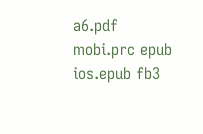a6.pdf mobi.prc epub ios.epub fb3